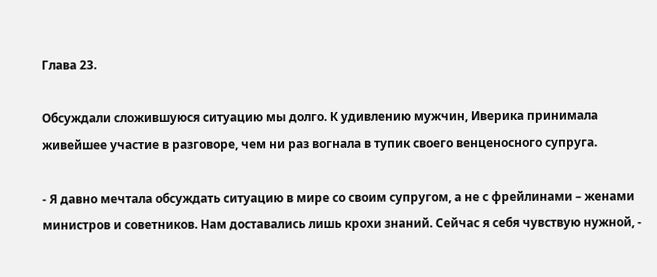Глава 23.

Обсуждали сложившуюся ситуацию мы долго. К удивлению мужчин, Иверика принимала живейшее участие в разговоре, чем ни раз вогнала в тупик своего венценосного супруга.

- Я давно мечтала обсуждать ситуацию в мире со своим супругом, а не с фрейлинами – женами министров и советников. Нам доставались лишь крохи знаний. Сейчас я себя чувствую нужной, -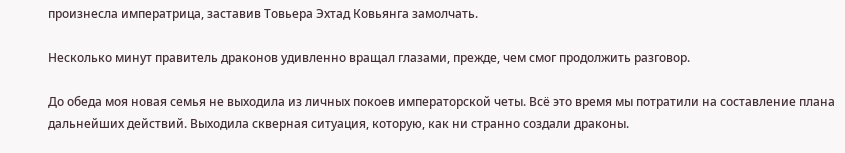произнесла императрица, заставив Товьера Эхтад Ковьянга замолчать.

Несколько минут правитель драконов удивленно вращал глазами, прежде, чем смог продолжить разговор.

До обеда моя новая семья не выходила из личных покоев императорской четы. Всё это время мы потратили на составление плана дальнейших действий. Выходила скверная ситуация, которую, как ни странно создали драконы.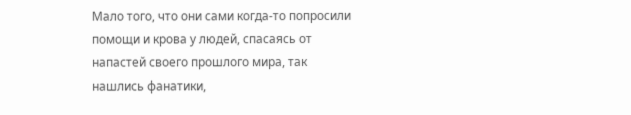Мало того, что они сами когда-то попросили помощи и крова у людей, спасаясь от напастей своего прошлого мира, так нашлись фанатики,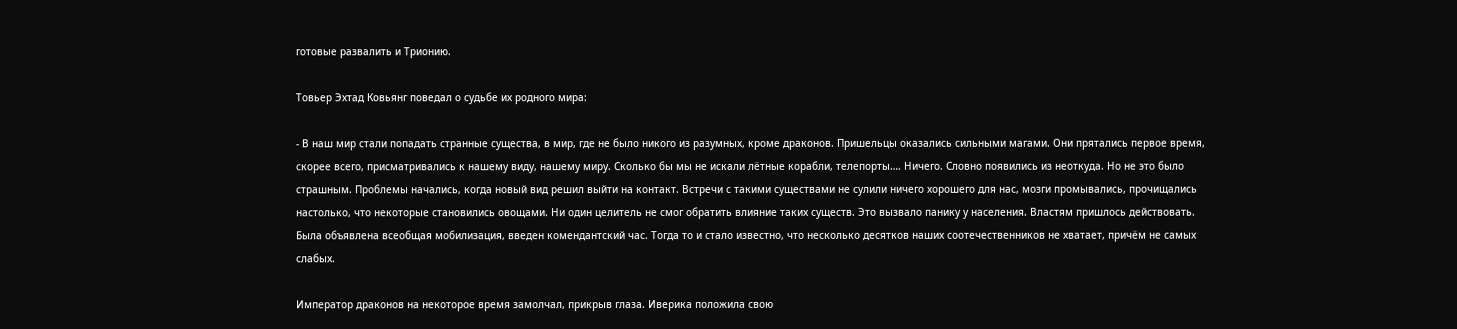готовые развалить и Трионию.

Товьер Эхтад Ковьянг поведал о судьбе их родного мира:

- В наш мир стали попадать странные существа, в мир, где не было никого из разумных, кроме драконов. Пришельцы оказались сильными магами. Они прятались первое время, скорее всего, присматривались к нашему виду, нашему миру. Сколько бы мы не искали лётные корабли, телепорты…. Ничего. Словно появились из неоткуда. Но не это было страшным. Проблемы начались, когда новый вид решил выйти на контакт. Встречи с такими существами не сулили ничего хорошего для нас, мозги промывались, прочищались настолько, что некоторые становились овощами. Ни один целитель не смог обратить влияние таких существ. Это вызвало панику у населения. Властям пришлось действовать. Была объявлена всеобщая мобилизация, введен комендантский час. Тогда то и стало известно, что несколько десятков наших соотечественников не хватает, причём не самых слабых.

Император драконов на некоторое время замолчал, прикрыв глаза. Иверика положила свою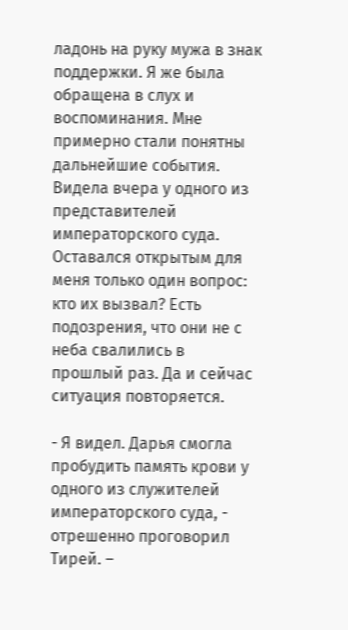ладонь на руку мужа в знак поддержки. Я же была обращена в слух и воспоминания. Мне примерно стали понятны дальнейшие события. Видела вчера у одного из представителей императорского суда. Оставался открытым для меня только один вопрос: кто их вызвал? Есть подозрения, что они не с неба свалились в прошлый раз. Да и сейчас ситуация повторяется.

- Я видел. Дарья смогла пробудить память крови у одного из служителей императорского суда, - отрешенно проговорил Тирей. –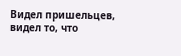Видел пришельцев, видел то, что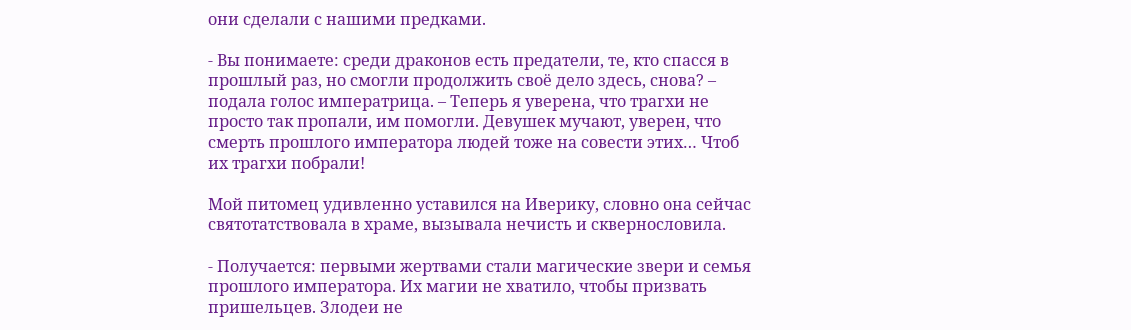они сделали с нашими предками.

- Вы понимаете: среди драконов есть предатели, те, кто спасся в прошлый раз, но смогли продолжить своё дело здесь, снова? – подала голос императрица. – Теперь я уверена, что трагхи не просто так пропали, им помогли. Девушек мучают, уверен, что смерть прошлого императора людей тоже на совести этих… Чтоб их трагхи побрали!

Мой питомец удивленно уставился на Иверику, словно она сейчас святотатствовала в храме, вызывала нечисть и сквернословила.

- Получается: первыми жертвами стали магические звери и семья прошлого императора. Их магии не хватило, чтобы призвать пришельцев. Злодеи не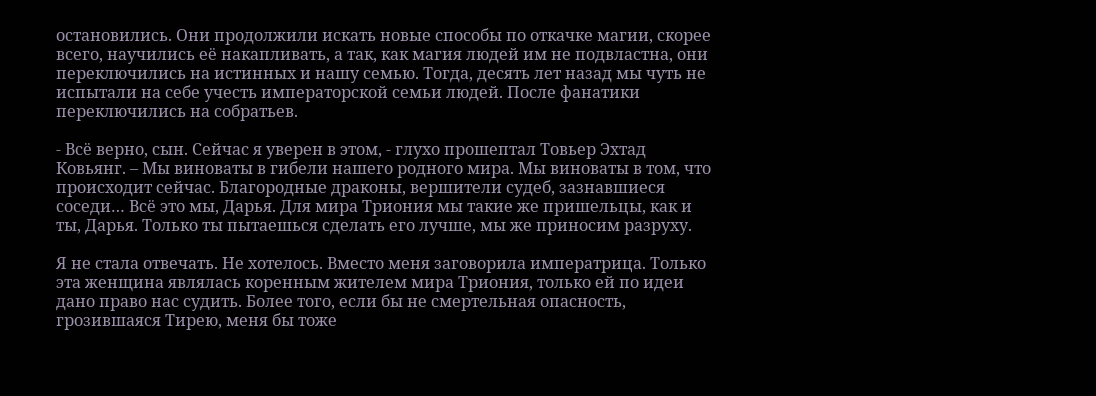остановились. Они продолжили искать новые способы по откачке магии, скорее всего, научились её накапливать, а так, как магия людей им не подвластна, они переключились на истинных и нашу семью. Тогда, десять лет назад мы чуть не испытали на себе учесть императорской семьи людей. После фанатики переключились на собратьев.

- Всё верно, сын. Сейчас я уверен в этом, - глухо прошептал Товьер Эхтад Ковьянг. – Мы виноваты в гибели нашего родного мира. Мы виноваты в том, что происходит сейчас. Благородные драконы, вершители судеб, зазнавшиеся соседи… Всё это мы, Дарья. Для мира Триония мы такие же пришельцы, как и ты, Дарья. Только ты пытаешься сделать его лучше, мы же приносим разруху.

Я не стала отвечать. Не хотелось. Вместо меня заговорила императрица. Только эта женщина являлась коренным жителем мира Триония, только ей по идеи дано право нас судить. Более того, если бы не смертельная опасность, грозившаяся Тирею, меня бы тоже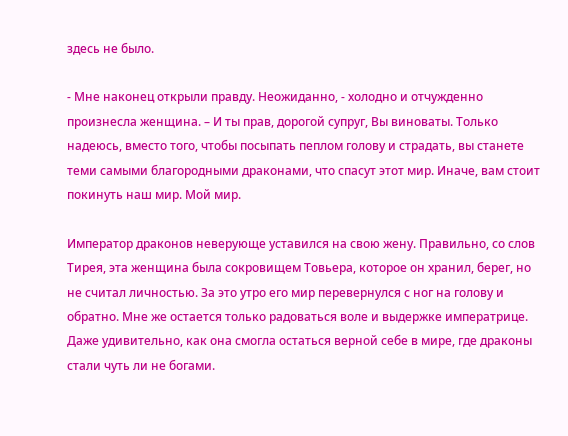здесь не было.

- Мне наконец открыли правду. Неожиданно, - холодно и отчужденно произнесла женщина. – И ты прав, дорогой супруг, Вы виноваты. Только надеюсь, вместо того, чтобы посыпать пеплом голову и страдать, вы станете теми самыми благородными драконами, что спасут этот мир. Иначе, вам стоит покинуть наш мир. Мой мир.

Император драконов неверующе уставился на свою жену. Правильно, со слов Тирея, эта женщина была сокровищем Товьера, которое он хранил, берег, но не считал личностью. За это утро его мир перевернулся с ног на голову и обратно. Мне же остается только радоваться воле и выдержке императрице. Даже удивительно, как она смогла остаться верной себе в мире, где драконы стали чуть ли не богами.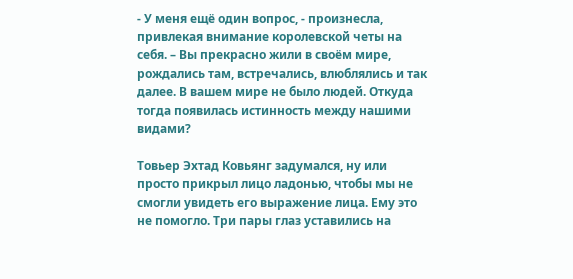- У меня ещё один вопрос, - произнесла, привлекая внимание королевской четы на себя. – Вы прекрасно жили в своём мире, рождались там, встречались, влюблялись и так далее. В вашем мире не было людей. Откуда тогда появилась истинность между нашими видами?

Товьер Эхтад Ковьянг задумался, ну или просто прикрыл лицо ладонью, чтобы мы не смогли увидеть его выражение лица. Ему это не помогло. Три пары глаз уставились на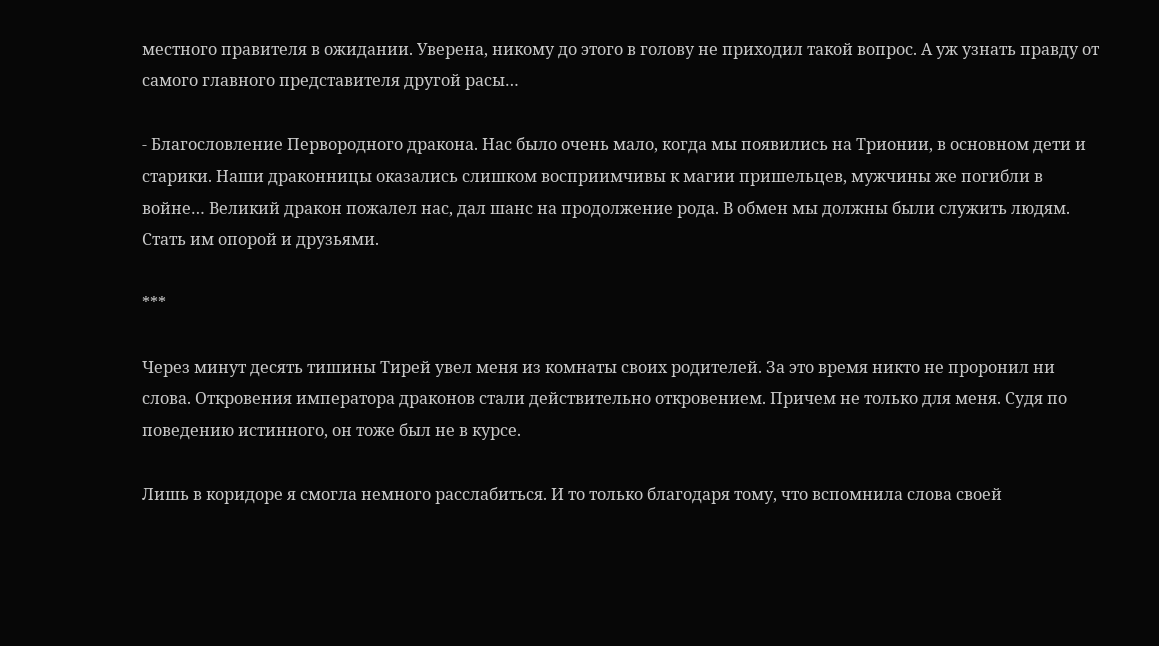местного правителя в ожидании. Уверена, никому до этого в голову не приходил такой вопрос. А уж узнать правду от самого главного представителя другой расы…

- Благословление Первородного дракона. Нас было очень мало, когда мы появились на Трионии, в основном дети и старики. Наши драконницы оказались слишком восприимчивы к магии пришельцев, мужчины же погибли в войне… Великий дракон пожалел нас, дал шанс на продолжение рода. В обмен мы должны были служить людям. Стать им опорой и друзьями.

***

Через минут десять тишины Тирей увел меня из комнаты своих родителей. За это время никто не проронил ни слова. Откровения императора драконов стали действительно откровением. Причем не только для меня. Судя по поведению истинного, он тоже был не в курсе.

Лишь в коридоре я смогла немного расслабиться. И то только благодаря тому, что вспомнила слова своей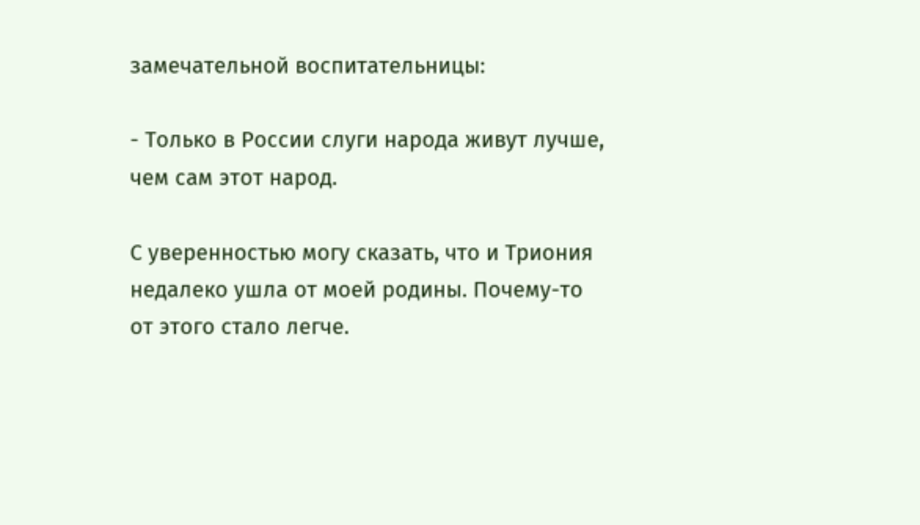замечательной воспитательницы:

- Только в России слуги народа живут лучше, чем сам этот народ.

С уверенностью могу сказать, что и Триония недалеко ушла от моей родины. Почему-то от этого стало легче.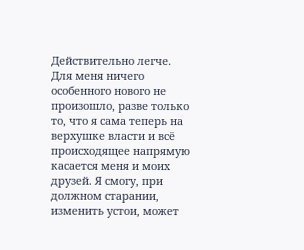Действительно легче. Для меня ничего особенного нового не произошло, разве только то, что я сама теперь на верхушке власти и всё происходящее напрямую касается меня и моих друзей. Я смогу, при должном старании, изменить устои, может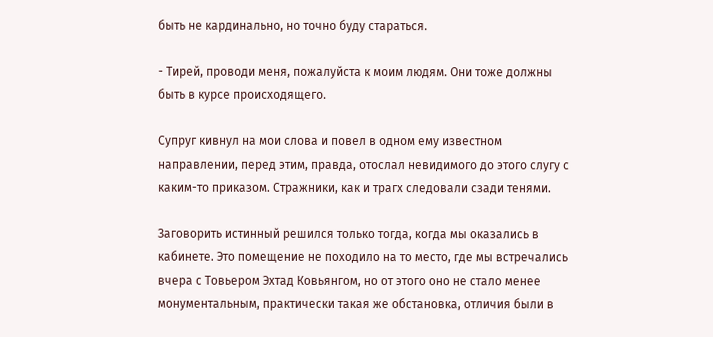быть не кардинально, но точно буду стараться.

- Тирей, проводи меня, пожалуйста к моим людям. Они тоже должны быть в курсе происходящего.

Супруг кивнул на мои слова и повел в одном ему известном направлении, перед этим, правда, отослал невидимого до этого слугу с каким-то приказом. Стражники, как и трагх следовали сзади тенями.

Заговорить истинный решился только тогда, когда мы оказались в кабинете. Это помещение не походило на то место, где мы встречались вчера с Товьером Эхтад Ковьянгом, но от этого оно не стало менее монументальным, практически такая же обстановка, отличия были в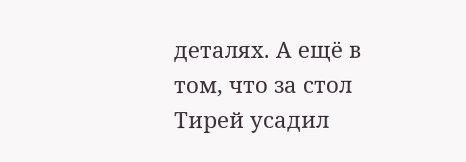деталях. А ещё в том, что за стол Тирей усадил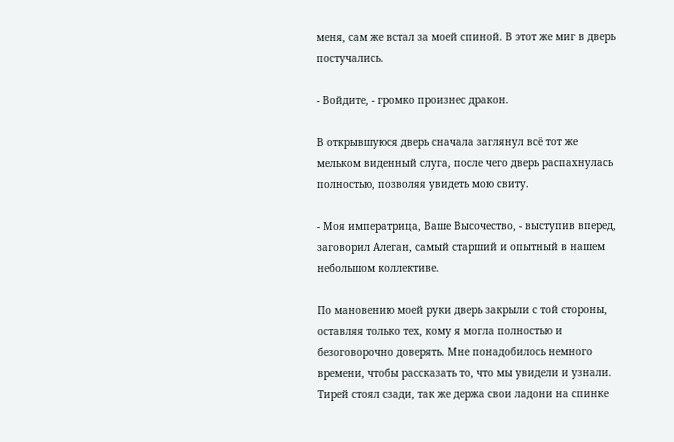меня, сам же встал за моей спиной. В этот же миг в дверь постучались.

- Войдите, - громко произнес дракон.

В открывшуюся дверь сначала заглянул всё тот же мельком виденный слуга, после чего дверь распахнулась полностью, позволяя увидеть мою свиту.

- Моя императрица, Ваше Высочество, - выступив вперед, заговорил Алеган, самый старший и опытный в нашем небольшом коллективе.

По мановению моей руки дверь закрыли с той стороны, оставляя только тех, кому я могла полностью и безоговорочно доверять. Мне понадобилось немного времени, чтобы рассказать то, что мы увидели и узнали. Тирей стоял сзади, так же держа свои ладони на спинке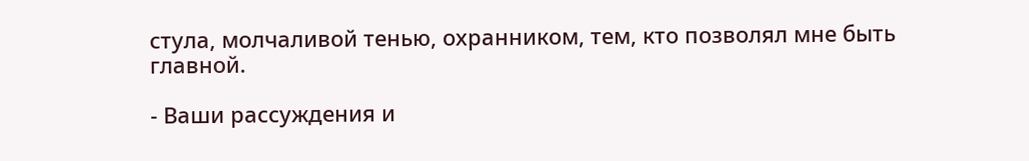стула, молчаливой тенью, охранником, тем, кто позволял мне быть главной.

- Ваши рассуждения и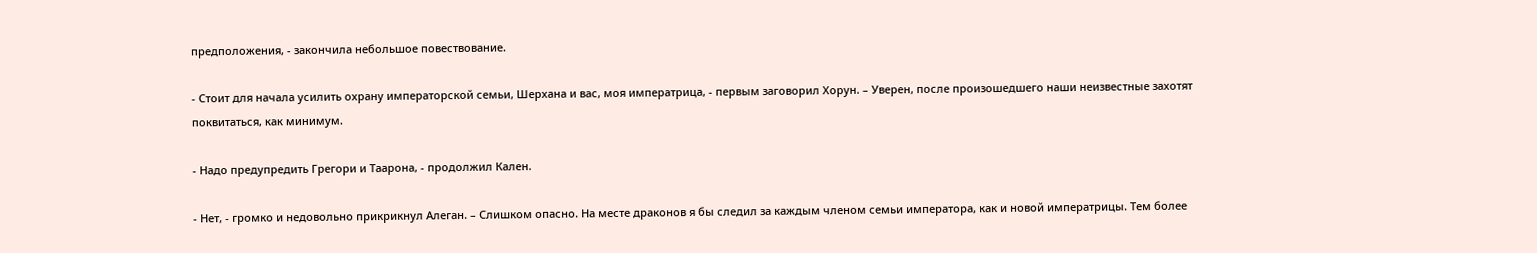предположения, - закончила небольшое повествование.

- Стоит для начала усилить охрану императорской семьи, Шерхана и вас, моя императрица, - первым заговорил Хорун. – Уверен, после произошедшего наши неизвестные захотят поквитаться, как минимум.

- Надо предупредить Грегори и Таарона, - продолжил Кален.

- Нет, - громко и недовольно прикрикнул Алеган. – Слишком опасно. На месте драконов я бы следил за каждым членом семьи императора, как и новой императрицы. Тем более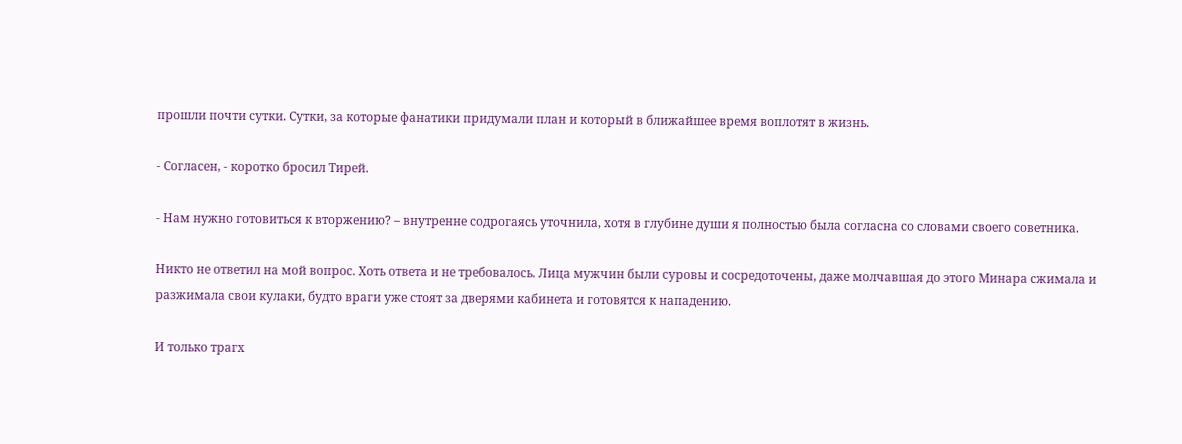прошли почти сутки. Сутки, за которые фанатики придумали план и который в ближайшее время воплотят в жизнь.

- Согласен, - коротко бросил Тирей.

- Нам нужно готовиться к вторжению? – внутренне содрогаясь уточнила, хотя в глубине души я полностью была согласна со словами своего советника.

Никто не ответил на мой вопрос. Хоть ответа и не требовалось. Лица мужчин были суровы и сосредоточены, даже молчавшая до этого Минара сжимала и разжимала свои кулаки, будто враги уже стоят за дверями кабинета и готовятся к нападению.

И только трагх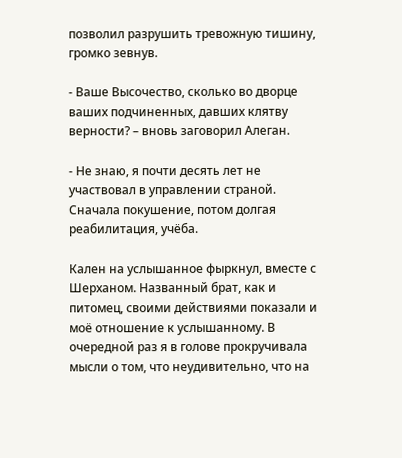позволил разрушить тревожную тишину, громко зевнув.

- Ваше Высочество, сколько во дворце ваших подчиненных, давших клятву верности? – вновь заговорил Алеган.

- Не знаю, я почти десять лет не участвовал в управлении страной. Сначала покушение, потом долгая реабилитация, учёба.

Кален на услышанное фыркнул, вместе с Шерханом. Названный брат, как и питомец, своими действиями показали и моё отношение к услышанному. В очередной раз я в голове прокручивала мысли о том, что неудивительно, что на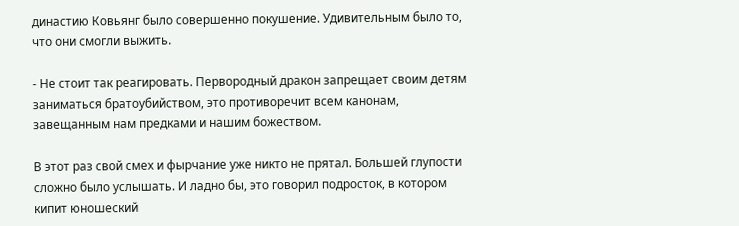династию Ковьянг было совершенно покушение. Удивительным было то, что они смогли выжить.

- Не стоит так реагировать. Первородный дракон запрещает своим детям заниматься братоубийством, это противоречит всем канонам, завещанным нам предками и нашим божеством.

В этот раз свой смех и фырчание уже никто не прятал. Большей глупости сложно было услышать. И ладно бы, это говорил подросток, в котором кипит юношеский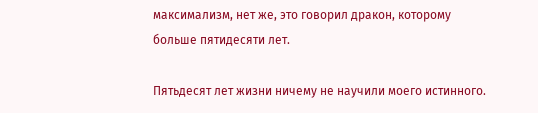максимализм, нет же, это говорил дракон, которому больше пятидесяти лет.

Пятьдесят лет жизни ничему не научили моего истинного.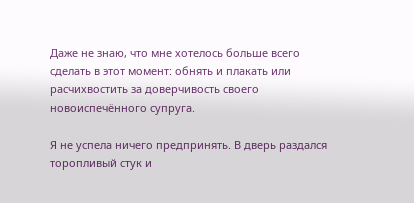Даже не знаю, что мне хотелось больше всего сделать в этот момент: обнять и плакать или расчихвостить за доверчивость своего новоиспечённого супруга.

Я не успела ничего предпринять. В дверь раздался торопливый стук и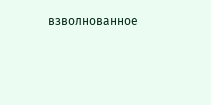взволнованное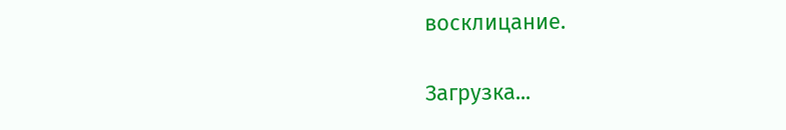восклицание.

Загрузка...